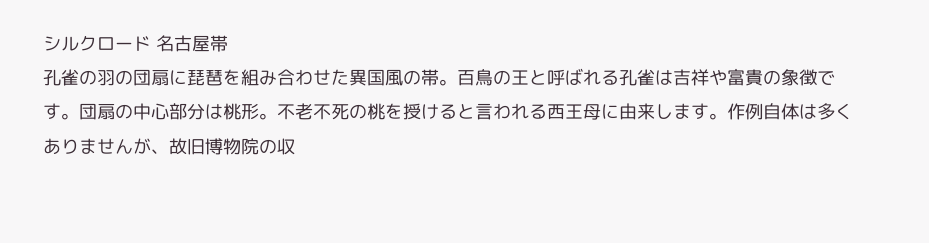シルクロード 名古屋帯
孔雀の羽の団扇に琵琶を組み合わせた異国風の帯。百鳥の王と呼ばれる孔雀は吉祥や富貴の象徴です。団扇の中心部分は桃形。不老不死の桃を授けると言われる西王母に由来します。作例自体は多くありませんが、故旧博物院の収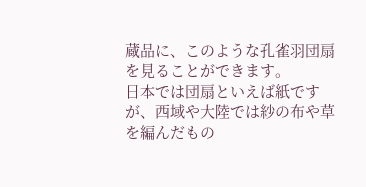蔵品に、このような孔雀羽団扇を見ることができます。
日本では団扇といえば紙ですが、西域や大陸では紗の布や草を編んだもの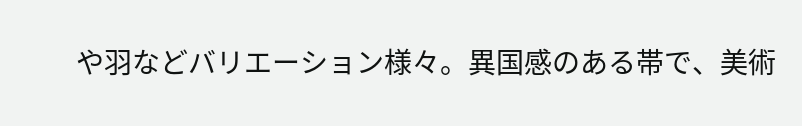や羽などバリエーション様々。異国感のある帯で、美術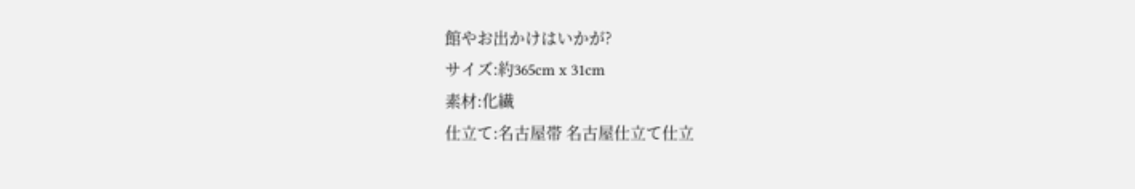館やお出かけはいかが?
サイズ:約365cm x 31cm
素材:化繊
仕立て:名古屋帯 名古屋仕立て仕立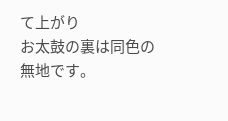て上がり
お太鼓の裏は同色の無地です。